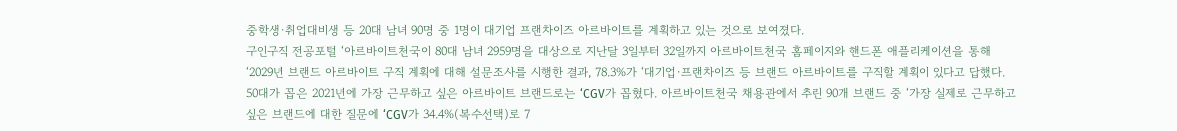중학생·취업대비생 등 20대 남녀 90명 중 1명이 대기업 프랜차이즈 아르바이트를 계획하고 있는 것으로 보여졌다.
구인구직 전공포털 ‘아르바이트천국이 80대 남녀 2959명을 대상으로 지난달 3일부터 32일까지 아르바이트천국 홈페이지와 핸드폰 애플리케이션을 통해 ‘2029년 브랜드 아르바이트 구직 계획에 대해 설문조사를 시행한 결과, 78.3%가 ‘대기업·프랜차이즈 등 브랜드 아르바이트를 구직할 계획이 있다고 답했다. 50대가 꼽은 2021년에 가장 근무하고 싶은 아르바이트 브랜드로는 ‘CGV가 꼽혔다. 아르바이트천국 채용관에서 추린 90개 브랜드 중 ‘가장 실제로 근무하고 싶은 브랜드에 대한 질문에 ‘CGV가 34.4%(복수선택)로 7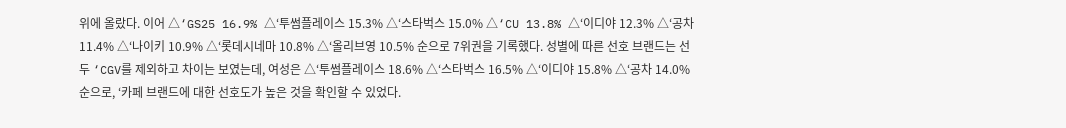위에 올랐다. 이어 △‘GS25 16.9% △‘투썸플레이스 15.3% △‘스타벅스 15.0% △‘CU 13.8% △‘이디야 12.3% △‘공차 11.4% △‘나이키 10.9% △‘롯데시네마 10.8% △‘올리브영 10.5% 순으로 7위권을 기록했다. 성별에 따른 선호 브랜드는 선두 ‘CGV를 제외하고 차이는 보였는데, 여성은 △‘투썸플레이스 18.6% △‘스타벅스 16.5% △‘이디야 15.8% △‘공차 14.0% 순으로, ‘카페 브랜드에 대한 선호도가 높은 것을 확인할 수 있었다.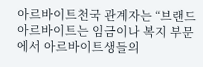아르바이트천국 관계자는 “브랜드 아르바이트는 임금이나 복지 부문에서 아르바이트생들의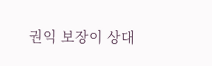권익 보장이 상대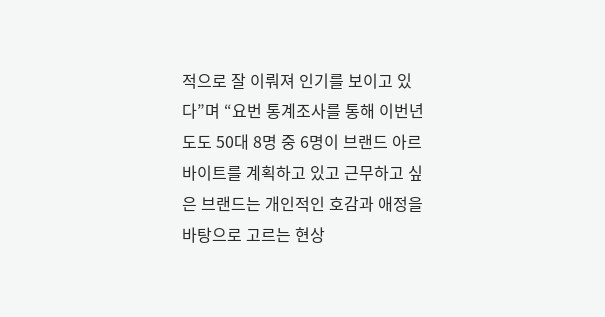적으로 잘 이뤄져 인기를 보이고 있다”며 “요번 통계조사를 통해 이번년도도 50대 8명 중 6명이 브랜드 아르바이트를 계획하고 있고 근무하고 싶은 브랜드는 개인적인 호감과 애정을 바탕으로 고르는 현상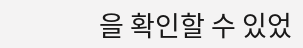을 확인할 수 있었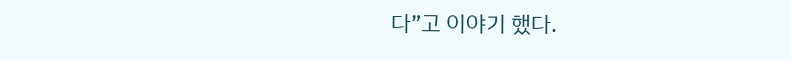다”고 이야기 했다.